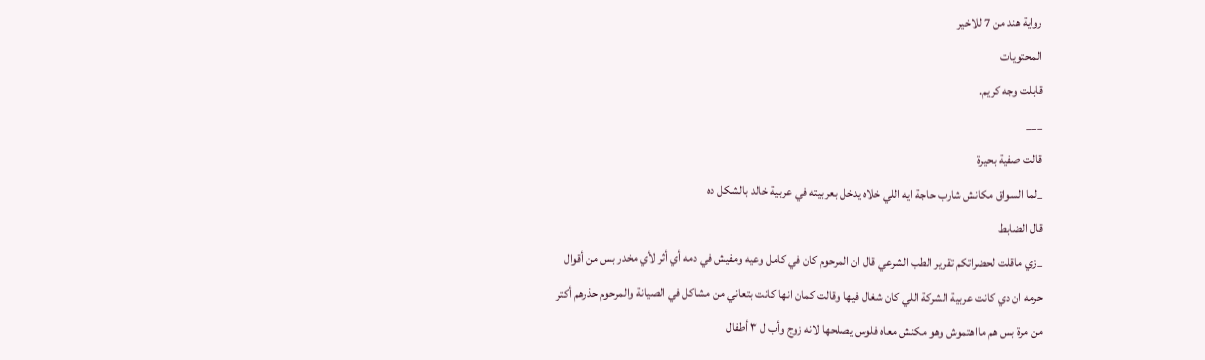رواية هند من 7 للاخير
المحتويات
قابلت وجه كريم.
___
قالت صفية بحيرة
_لما السواق مكانش شارب حاجة ايه اللي خلاه يدخل بعربيته في عربية خالد بالشكل ده
قال الضابط
_زي ماقلت لحضراتكم تقرير الطب الشرعي قال ان المرحوم كان في كامل وعيه ومفيش في دمه أي أثر لأي مخدر بس من أقوال حرمه ان دي كانت عربية الشركة اللي كان شغال فيها وقالت كمان انها كانت بتعاني من مشاكل في الصيانة والمرحوم حذرهم أكتر من مرة بس هم مااهتموش وهو مكنش معاه فلوس يصلحها لانه زوج وأب ل ٣ أطفال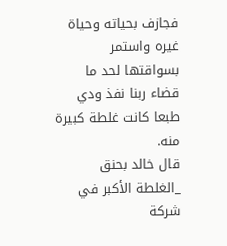فجازف بحياته وحياة غيره واستمر بسواقتها لحد ما قضاء ربنا نفذ ودي طبعا كانت غلطة كبيرة منه.
قال خالد بحنق
_الغلطة الأكبر في شركة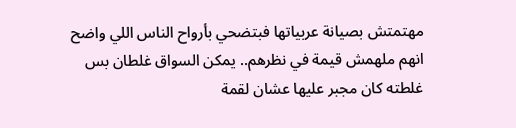مهتمتش بصيانة عربياتها فبتضحي بأرواح الناس اللي واضح انهم ملهمش قيمة في نظرهم.. يمكن السواق غلطان بس غلطته كان مجبر عليها عشان لقمة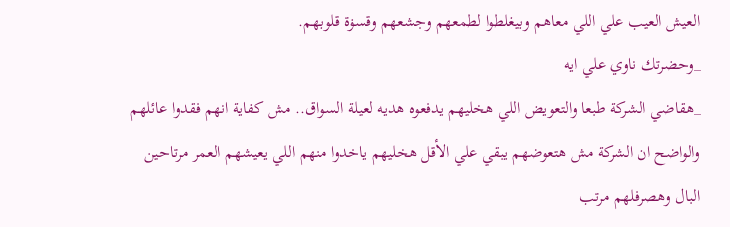العيش العيب علي اللي معاهم وبيغلطوا لطمعهم وجشعهم وقسۏة قلوبهم.
_وحضرتك ناوي علي ايه
_هقاضي الشركة طبعا والتعويض اللي هخليهم يدفعوه هديه لعيلة السواق.. مش كفاية انهم فقدوا عائلهم والواضح ان الشركة مش هتعوضهم يبقي علي الأقل هخليهم ياخدوا منهم اللي يعيشهم العمر مرتاحين البال وهصرفلهم مرتب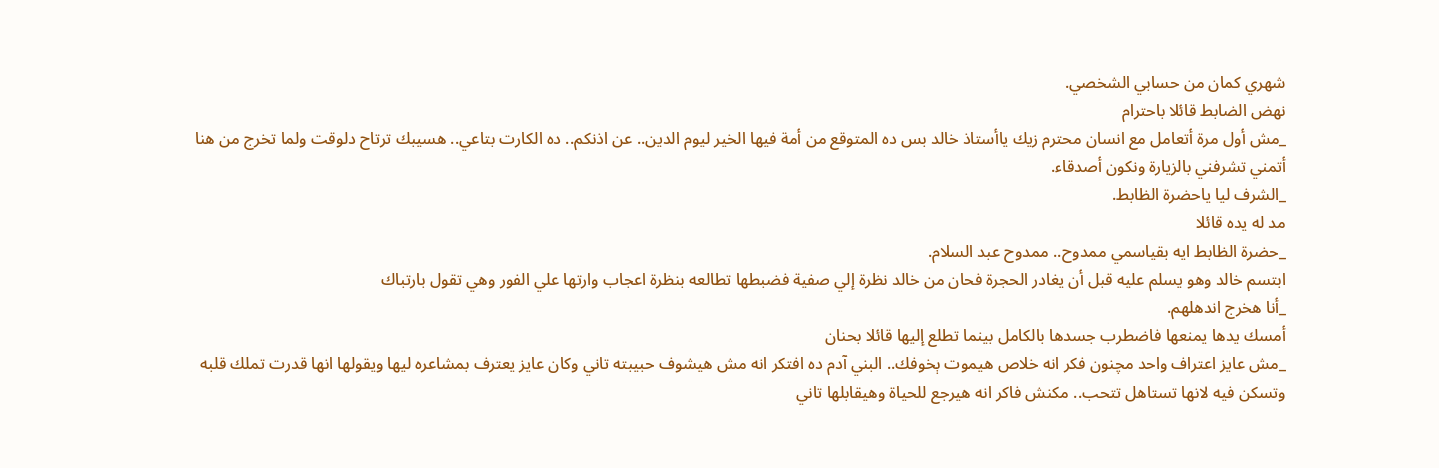شهري كمان من حسابي الشخصي.
نهض الضابط قائلا باحترام
_مش أول مرة أتعامل مع انسان محترم زيك ياأستاذ خالد بس ده المتوقع من أمة فيها الخير ليوم الدين.. عن اذنكم.. ده الكارت بتاعي.. هسيبك ترتاح دلوقت ولما تخرج من هنا أتمني تشرفني بالزيارة ونكون أصدقاء.
_الشرف ليا ياحضرة الظابط.
مد له يده قائلا
_حضرة الظابط ايه بقياسمي ممدوح.. ممدوح عبد السلام.
ابتسم خالد وهو يسلم عليه قبل أن يغادر الحجرة فحان من خالد نظرة إلي صفية فضبطها تطالعه بنظرة اعجاب وارتها علي الفور وهي تقول بارتباك
_أنا هخرج اندهلهم.
أمسك يدها يمنعها فاضطرب جسدها بالكامل بينما تطلع إليها قائلا بحنان
_مش عايز اعتراف واحد مچنون فكر انه خلاص ھيموت ېخوفك.. البني آدم ده افتكر انه مش هيشوف حبيبته تاني وكان عايز يعترف بمشاعره ليها ويقولها انها قدرت تملك قلبه وتسكن فيه لانها تستاهل تتحب.. مكنش فاكر انه هيرجع للحياة وهيقابلها تاني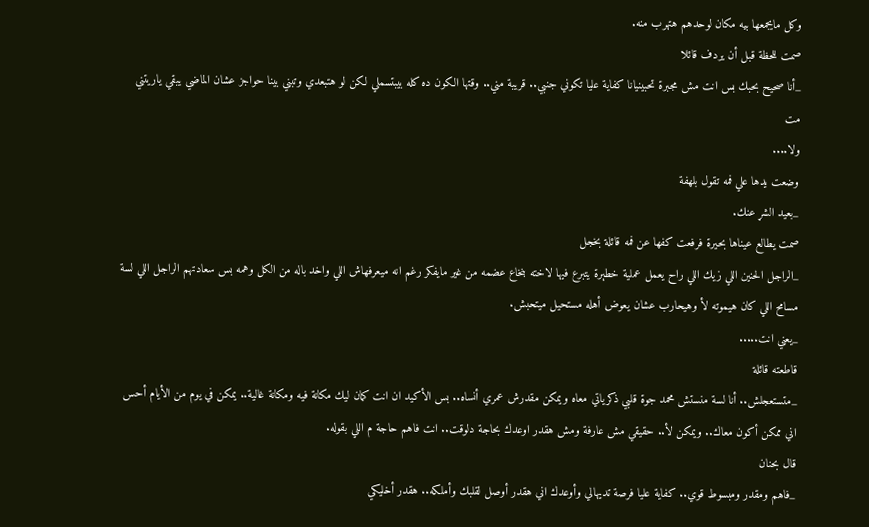وكل مايجمعها بيه مكان لوحدهم هتهرب منه.
صمت للحظة قبل أن يردف قائلا
_أنا صحيح بحبك بس انت مش مجبرة تحبينيانا كفاية عليا تكوني جنبي.. قريبة مني.. وقتها الكون ده كله بيبتسملي لكن لو هتبعدي وتبني بينا حواجز عشان الماضي يبقي ياريتني مت
ولا....
وضعت يدها علي فمه تقول بلهفة
_بعيد الشړ عنك.
صمت يطالع عيناها بحيرة فرفعت كفها عن فمه قائلة بخجل
_الراجل الحنين اللي زيك اللي راح يعمل عملية خطېرة يتبرع فيها لاخته بنخاع عضمه من غير مايفكر رغم انه ميعرفهاش اللي واخد باله من الكل وهمه بس سعادتهم الراجل اللي لسة مسامح اللي كان هيموته لأ وهيحارب عشان يعوض أهله مستحيل ميتحبش.
_يعني انت.....
قاطعته قائلة
_متستعجلش.. أنا لسة منستش محمد جوة قلبي ذكرياتي معاه ويمكن مقدرش عمري أنساه.. بس الأكيد ان انت كمان ليك مكانة فيه ومكانة غالية.. يمكن في يوم من الأيام أحس اني ممكن أكون معاك.. ويمكن لأ.. حقيقي مش عارفة ومش هقدر اوعدك بحاجة دلوقت.. انت فاهم حاجة م اللي بقوله.
قال بحنان
_فاهم ومقدر ومبسوط قوي.. كفاية عليا فرصة تديهالي وأوعدك اني هقدر أوصل لقلبك وأملكه.. هقدر أخليكي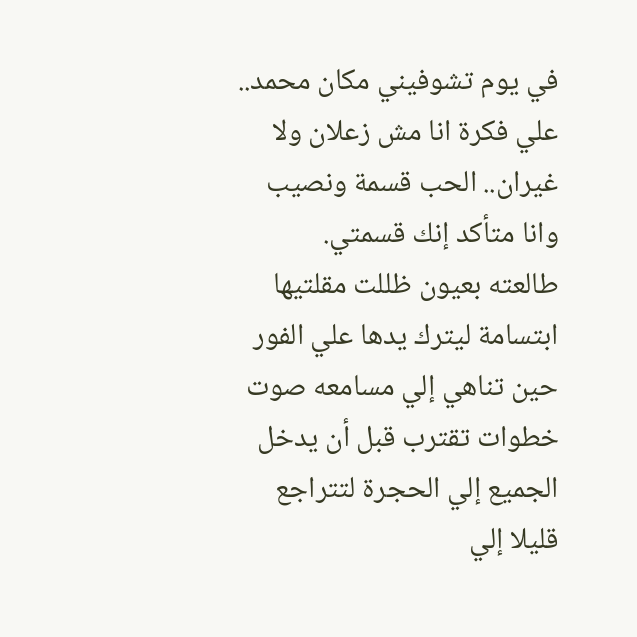في يوم تشوفيني مكان محمد.. علي فكرة انا مش زعلان ولا غيران.. الحب قسمة ونصيب وانا متأكد إنك قسمتي.
طالعته بعيون ظللت مقلتيها ابتسامة ليترك يدها علي الفور حين تناهي إلي مسامعه صوت خطوات تقترب قبل أن يدخل الجميع إلي الحجرة لتتراجع قليلا إلي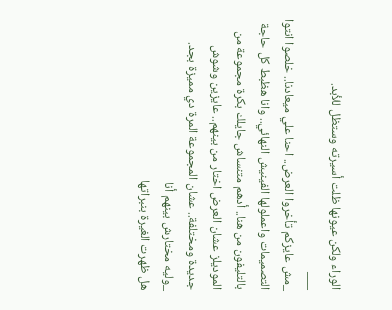الوراء ولكن عيونها ظلت أسيرته وستظل للأبد.
___
_مش عايزكم تأخروا العرض.. احنا علي ميعادنا.. خلصوا انتوا التصميمات واعملولها الفينيش النهائي.. وانا هظبط كل حاجة بالتليفون من هنا.. أدهم متنساش جايلك بكرة مجموعة من الموديلز عشان العرض اختار من بينهم.. عايزين وشوش جديدة ومختلفة.. عشان المجموعة المرة دي مميزة بجد.
_وليه مختارش بينهم أنا
هل ظهرت الغيرة بنبراتها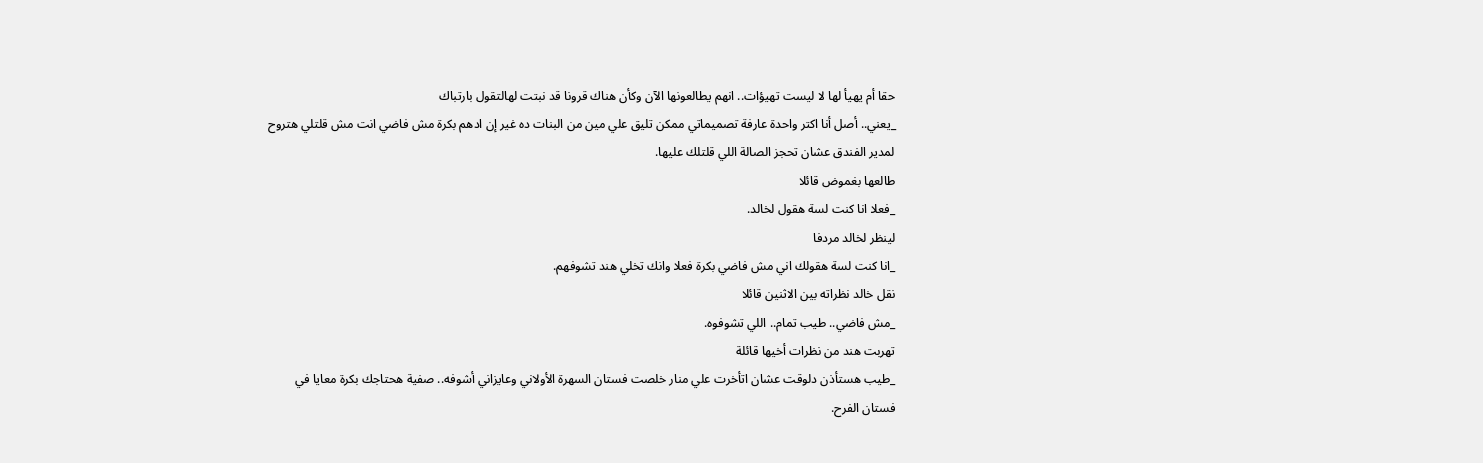حقا أم يهيأ لها لا ليست تهيؤات.. انهم يطالعونها الآن وكأن هناك قرونا قد نبتت لهالتقول بارتباك
_يعني.. أصل أنا اكتر واحدة عارفة تصميماتي ممكن تليق علي مين من البنات ده غير إن ادهم بكرة مش فاضي انت مش قلتلي هتروح لمدير الفندق عشان تحجز الصالة اللي قلتلك عليها.
طالعها بغموض قائلا
_فعلا انا كنت لسة هقول لخالد.
لينظر لخالد مردفا
_انا كنت لسة هقولك اني مش فاضي بكرة فعلا وانك تخلي هند تشوفهم.
نقل خالد نظراته بين الاثنين قائلا
_مش فاضي.. طيب تمام.. اللي تشوفوه.
تهربت هند من نظرات أخيها قائلة
_طيب هستأذن دلوقت عشان اتأخرت علي منار خلصت فستان السهرة الأولاني وعايزاني أشوفه.. صفية هحتاجك بكرة معايا في فستان الفرح.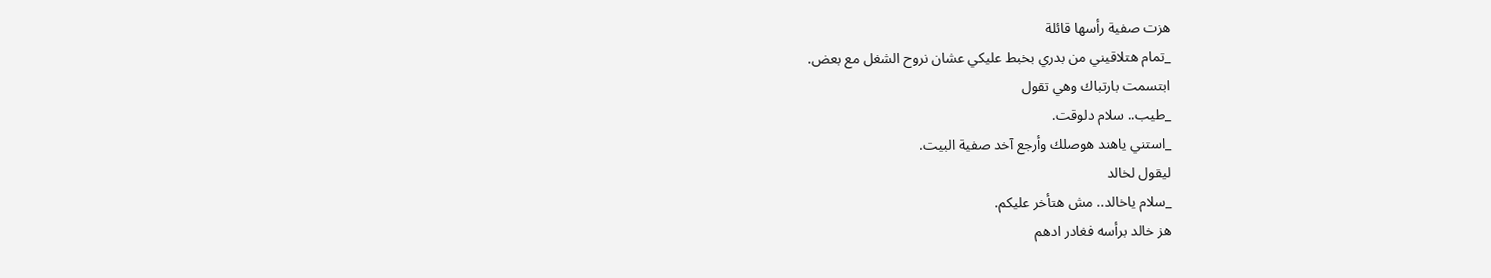هزت صفية رأسها قائلة
_تمام هتلاقيني من بدري بخبط عليكي عشان نروح الشغل مع بعض.
ابتسمت بارتباك وهي تقول
_طيب.. سلام دلوقت.
_استني ياهند هوصلك وأرجع آخد صفية البيت.
ليقول لخالد
_سلام ياخالد.. مش هتأخر عليكم.
هز خالد برأسه فغادر ادهم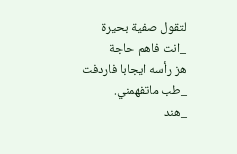لتقول صفية بحيرة
_انت فاهم حاجة
هز رأسه ايجابا فاردفت
_طب ماتفهمني.
_هند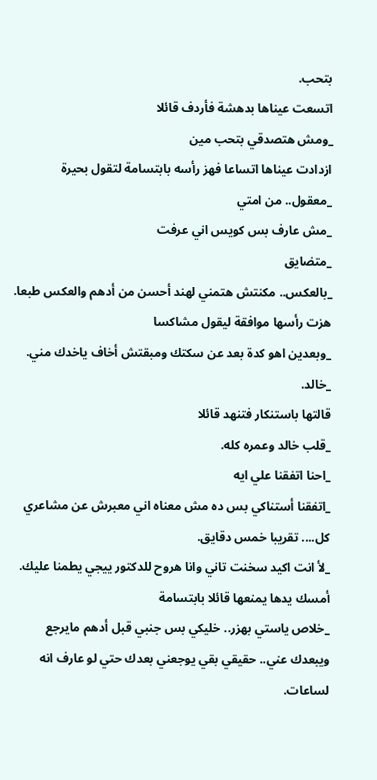بتحب.
اتسعت عيناها بدهشة فأردف قائلا
_ومش هتصدقي بتحب مين
ازدادت عيناها اتساعا فهز رأسه بابتسامة لتقول بحيرة
_معقول.. من امتي
_مش عارف بس كويس اني عرفت
_متضايق
_بالعكس.. مكنتش هتمني لهند أحسن من أدهم والعكس طبعا.
هزت رأسها موافقة ليقول مشاكسا
_وبعدين اهو كدة بعد عن سكتك ومبقتش أخاف ياخدك مني.
_خالد.
قالتها باستنكار فتنهد قائلا
_قلب خالد وعمره كله.
_احنا اتفقنا علي ايه
_اتفقنا أستناكي بس ده مش معناه اني معبرش عن مشاعري كل.... تقريبا خمس دقايق.
_لأ انت اكيد سخنت تاني وانا هروح للدكتور ييجي يطمنا عليك.
أمسك يدها يمنعها قائلا بابتسامة
_خلاص ياستي بهزر.. خليكي بس جنبي قبل أدهم مايرجع ويبعدك عني.. حقيقي بقي يوجعني بعدك حتي لو عارف انه لساعات.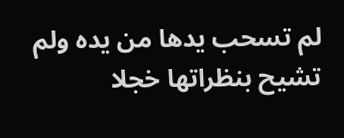لم تسحب يدها من يده ولم تشيح بنظراتها خجلا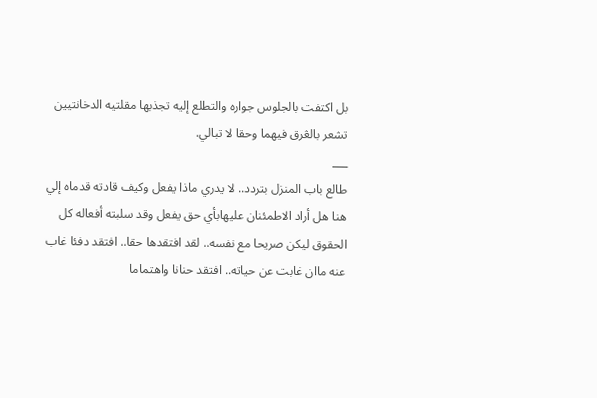بل اكتفت بالجلوس جواره والتطلع إليه تجذبها مقلتيه الدخانتيين تشعر بالڠرق فيهما وحقا لا تبالي.
___
طالع باب المنزل بتردد.. لا يدري ماذا يفعل وكيف قادته قدماه إلي هنا هل أراد الاطمئنان عليهابأي حق يفعل وقد سلبته أفعاله كل الحقوق ليكن صريحا مع نفسه.. لقد افتقدها حقا.. افتقد دفئا غاب عنه ماان غابت عن حياته.. افتقد حنانا واهتماما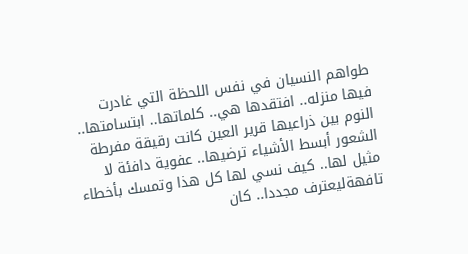طواهم النسيان في نفس اللحظة التي غادرت فيها منزله.. افتقدها هي.. كلماتها.. ابتسامتها.. النوم بين ذراعيها قرير العين كانت رقيقة مفرطة الشعور أبسط الأشياء ترضيها.. عفوية دافئة لا مثيل لها.. كيف نسي لها كل هذا وتمسك بأخطاء تافهةليعترف مجددا.. كان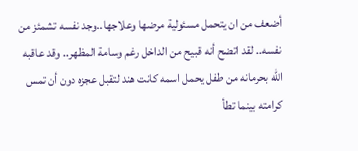أضعف من ان يتحمل مسئولية مرضها وعلاجها..وجد نفسه تشمئز من نفسه.. لقد اتضح أنه قبيح من الداخل رغم وسامة المظهر.. وقد عاقبه الله بحرمانه من طفل يحمل اسمه كانت هند لتقبل عجزه دون أن تمس كرامته بينما تطأ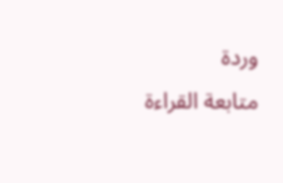وردة
متابعة القراءة